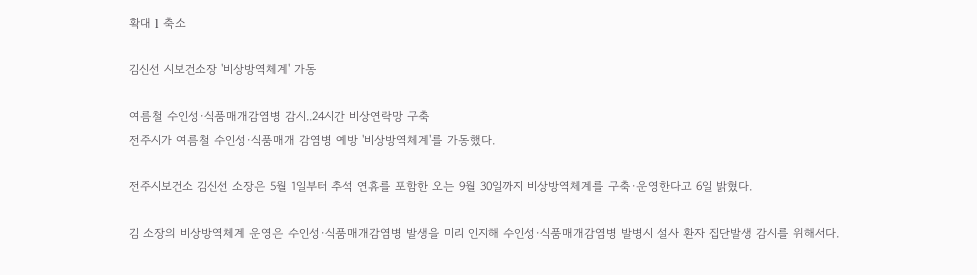확대 l 축소

김신선 시보건소장 '비상방역체계' 가동

여름철 수인성·식품매개감염병 감시..24시간 비상연락망 구축
전주시가 여름철 수인성·식품매개 감염병 예방 '비상방역체계'를 가동했다.

전주시보건소 김신선 소장은 5월 1일부터 추석 연휴를 포함한 오는 9월 30일까지 비상방역체계를 구축·운영한다고 6일 밝혔다.

김 소장의 비상방역체계 운영은 수인성·식품매개감염병 발생을 미리 인지해 수인성·식품매개감염병 발병시 설사 환자 집단발생 감시를 위해서다.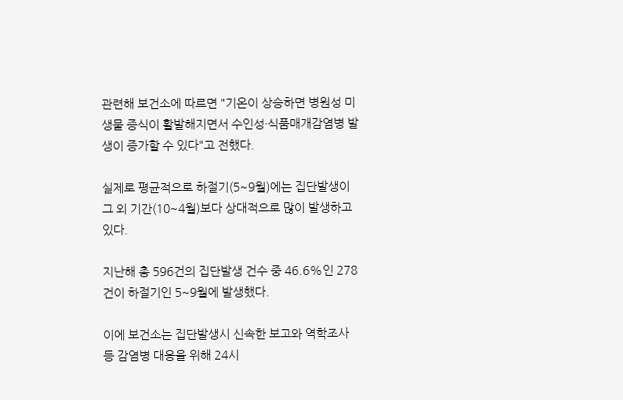관련해 보건소에 따르면 "기온이 상승하면 병원성 미생물 증식이 활발해지면서 수인성·식품매개감염병 발생이 증가할 수 있다"고 전했다.

실제로 평균적으로 하절기(5~9월)에는 집단발생이 그 외 기간(10~4월)보다 상대적으로 많이 발생하고 있다.

지난해 총 596건의 집단발생 건수 중 46.6%인 278건이 하절기인 5~9월에 발생했다.

이에 보건소는 집단발생시 신속한 보고와 역학조사 등 감염병 대응을 위해 24시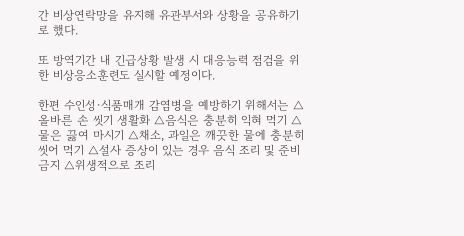간 비상연락망을 유지해 유관부서와 상황을 공유하기로 했다.

또 방역기간 내 긴급상황 발생 시 대응능력 점검을 위한 비상응소훈련도 실시할 예정이다.

한편 수인성·식품매개 감염병을 예방하기 위해서는 △올바른 손 씻기 생활화 △음식은 충분히 익혀 먹기 △물은 끓여 마시기 △채소, 과일은 깨끗한 물에 충분히 씻어 먹기 △설사 증상이 있는 경우 음식 조리 및 준비 금지 △위생적으로 조리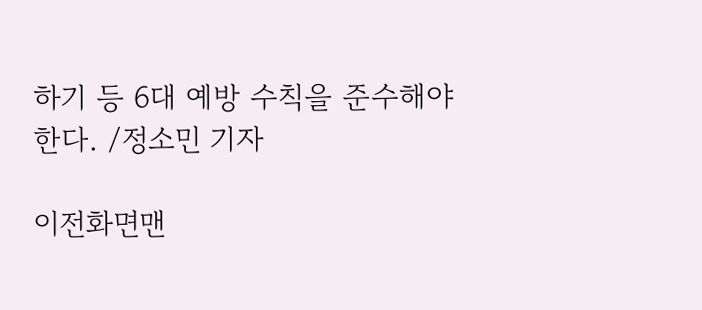하기 등 6대 예방 수칙을 준수해야 한다. /정소민 기자

이전화면맨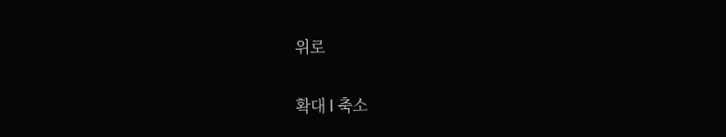위로

확대 l 축소